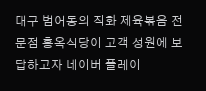대구 범어동의 직화 제육볶음 전문점 홍옥식당이 고객 성원에 보답하고자 네이버 플레이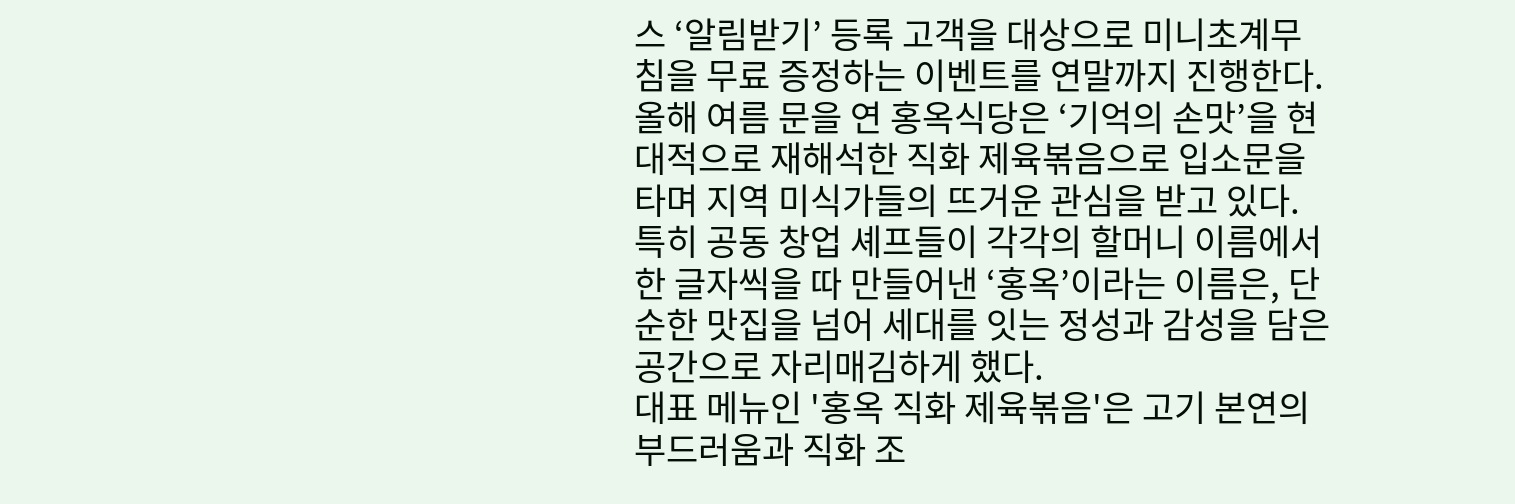스 ‘알림받기’ 등록 고객을 대상으로 미니초계무침을 무료 증정하는 이벤트를 연말까지 진행한다.
올해 여름 문을 연 홍옥식당은 ‘기억의 손맛’을 현대적으로 재해석한 직화 제육볶음으로 입소문을 타며 지역 미식가들의 뜨거운 관심을 받고 있다. 특히 공동 창업 셰프들이 각각의 할머니 이름에서 한 글자씩을 따 만들어낸 ‘홍옥’이라는 이름은, 단순한 맛집을 넘어 세대를 잇는 정성과 감성을 담은 공간으로 자리매김하게 했다.
대표 메뉴인 '홍옥 직화 제육볶음'은 고기 본연의 부드러움과 직화 조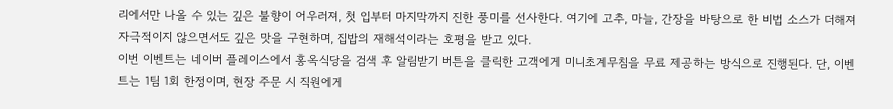리에서만 나올 수 있는 깊은 불향이 어우러져, 첫 입부터 마지막까지 진한 풍미를 선사한다. 여기에 고추, 마늘, 간장을 바탕으로 한 비법 소스가 더해져 자극적이지 않으면서도 깊은 맛을 구현하며, 집밥의 재해석이라는 호평을 받고 있다.
이번 이벤트는 네이버 플레이스에서 홍옥식당을 검색 후 알림받기 버튼을 클릭한 고객에게 미니초계무침을 무료 제공하는 방식으로 진행된다. 단, 이벤트는 1팀 1회 한정이며, 현장 주문 시 직원에게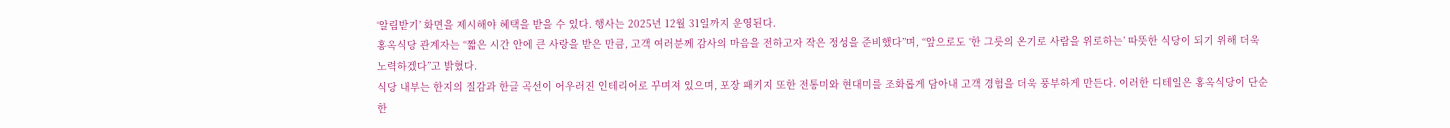‘알림받기’ 화면을 제시해야 혜택을 받을 수 있다. 행사는 2025년 12월 31일까지 운영된다.
홍옥식당 관계자는 “짧은 시간 안에 큰 사랑을 받은 만큼, 고객 여러분께 감사의 마음을 전하고자 작은 정성을 준비했다”며, “앞으로도 ‘한 그릇의 온기로 사람을 위로하는’ 따뜻한 식당이 되기 위해 더욱 노력하겠다”고 밝혔다.
식당 내부는 한지의 질감과 한글 곡선이 어우러진 인테리어로 꾸며져 있으며, 포장 패키지 또한 전통미와 현대미를 조화롭게 담아내 고객 경험을 더욱 풍부하게 만든다. 이러한 디테일은 홍옥식당이 단순한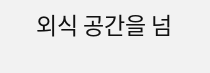외식 공간을 넘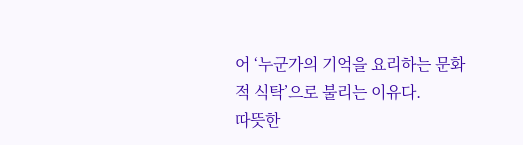어 ‘누군가의 기억을 요리하는 문화적 식탁’으로 불리는 이유다.
따뜻한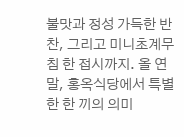불맛과 정성 가득한 반찬, 그리고 미니초계무침 한 접시까지. 올 연말, 홍옥식당에서 특별한 한 끼의 의미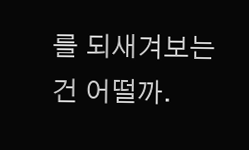를 되새겨보는 건 어떨까.